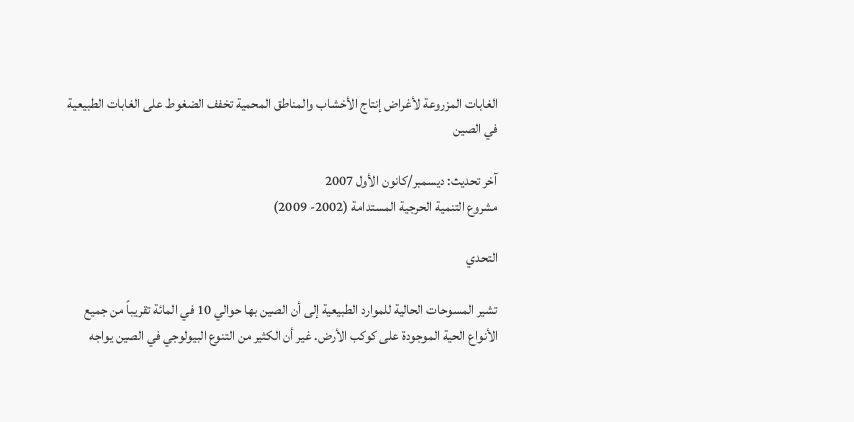الغابات المزروعة لأغراض إنتاج الأخشاب والمناطق المحمية تخفف الضغوط على الغابات الطبيعية في الصين

آخر تحديث: ديسمبر/كانون الأول 2007
مشروع التنمية الحرجية المستدامة (2002- 2009)

التحدي

تشير المسوحات الحالية للموارد الطبيعية إلى أن الصين بها حوالي 10 في المائة تقريباً من جميع الأنواع الحية الموجودة على كوكب الأرض. غير أن الكثير من التنوع البيولوجي في الصين يواجه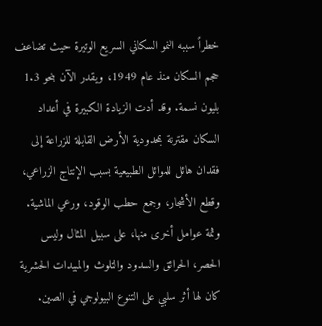خطراً سببه النمو السكاني السريع الوتيرة حيث تضاعف حجم السكان منذ عام 1949، ويقدر الآن بنحو 1.3 بليون نسمة. وقد أدت الزيادة الكبيرة في أعداد السكان مقترنة بمحدودية الأرض القابلة للزراعة إلى فقدان هائل للموائل الطبيعية بسبب الإنتاج الزراعي، وقطع الأشجار، وجمع حطب الوقود، ورعي الماشية. وثمة عوامل أخرى منها، على سبيل المثال وليس الحصر، الحرائق والسدود والتلوث والمبيدات الحشرية كان لها أثر سلبي على التنوع البيولوجي في الصين.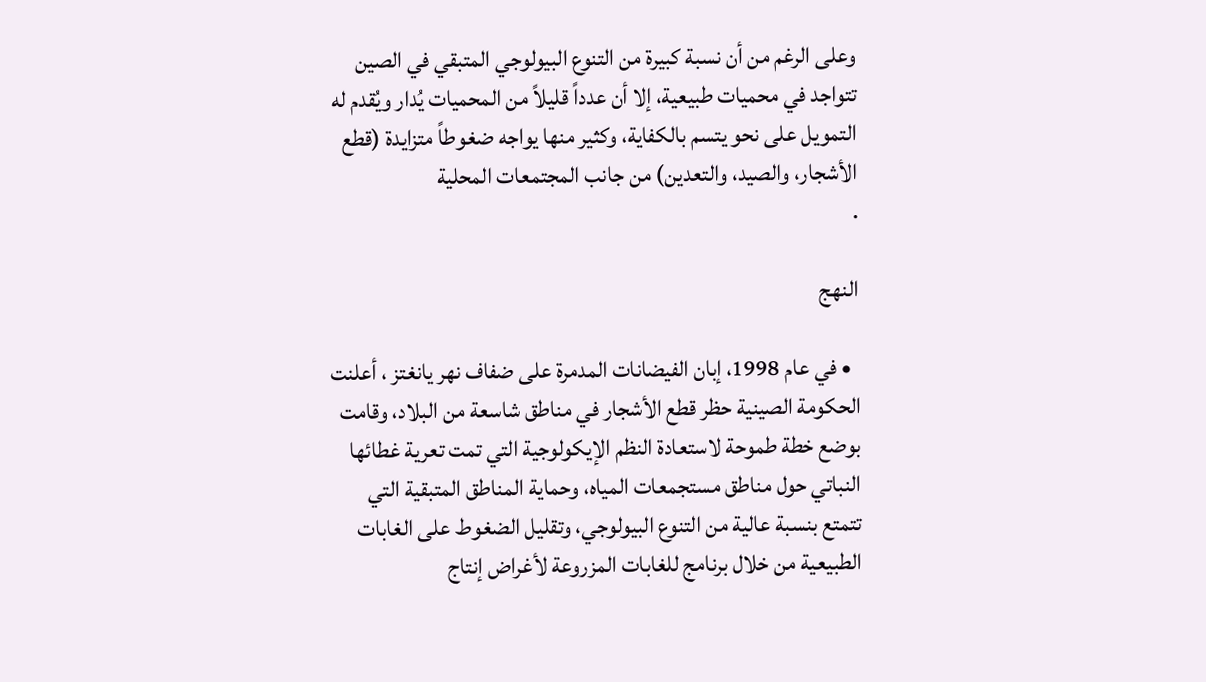وعلى الرغم من أن نسبة كبيرة من التنوع البيولوجي المتبقي في الصين تتواجد في محميات طبيعية، إلا أن عدداً قليلاً من المحميات يُدار ويُقدم له التمويل على نحو يتسم بالكفاية، وكثير منها يواجه ضغوطاً متزايدة (قطع الأشجار، والصيد، والتعدين) من جانب المجتمعات المحلية
.

النهج

  • في عام 1998، إبان الفيضانات المدمرة على ضفاف نهر يانغتز ، أعلنت الحكومة الصينية حظر قطع الأشجار في مناطق شاسعة من البلاد، وقامت بوضع خطة طموحة لاستعادة النظم الإيكولوجية التي تمت تعرية غطائها النباتي حول مناطق مستجمعات المياه، وحماية المناطق المتبقية التي تتمتع بنسبة عالية من التنوع البيولوجي، وتقليل الضغوط على الغابات الطبيعية من خلال برنامج للغابات المزروعة لأغراض إنتاج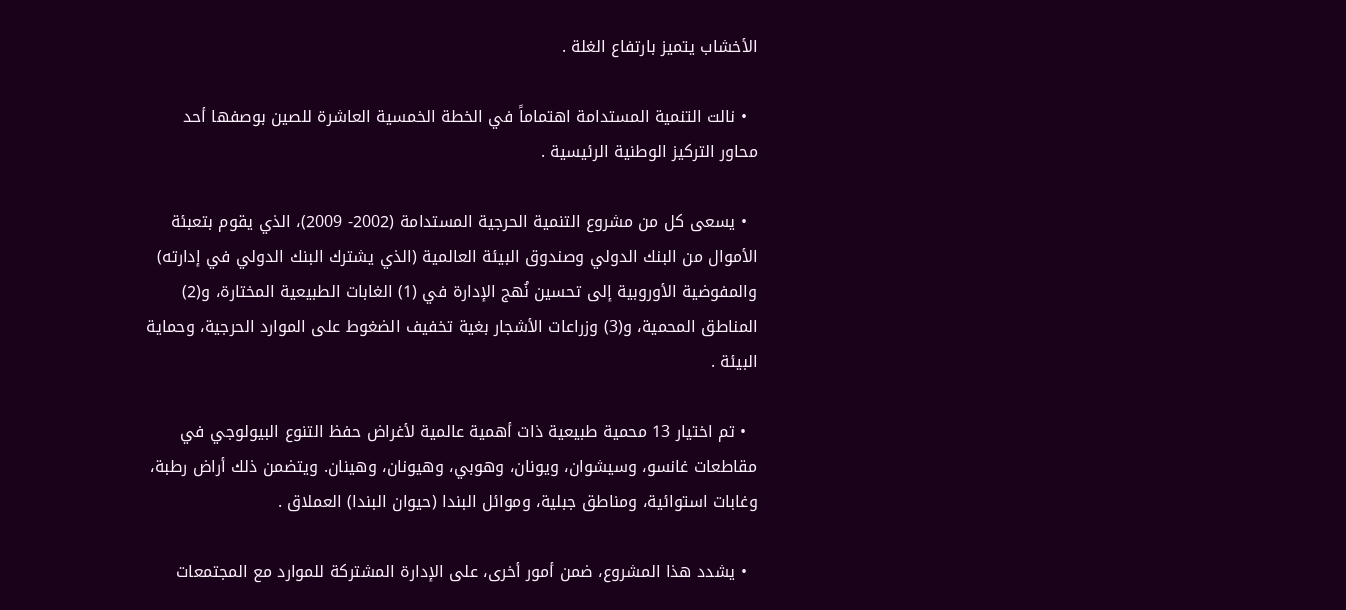الأخشاب يتميز بارتفاع الغلة .

  • نالت التنمية المستدامة اهتماماً في الخطة الخمسية العاشرة للصين بوصفها أحد محاور التركيز الوطنية الرئيسية .

  • يسعى كل من مشروع التنمية الحرجية المستدامة (2002- 2009)، الذي يقوم بتعبئة الأموال من البنك الدولي وصندوق البيئة العالمية (الذي يشترك البنك الدولي في إدارته) والمفوضية الأوروبية إلى تحسين نُهج الإدارة في (1) الغابات الطبيعية المختارة، و(2) المناطق المحمية، و(3) وزراعات الأشجار بغية تخفيف الضغوط على الموارد الحرجية، وحماية البيئة .

  • تم اختيار 13 محمية طبيعية ذات أهمية عالمية لأغراض حفظ التنوع البيولوجي في مقاطعات غانسو، وسيشوان، ويونان، وهوبي، وهيونان، وهينان. ويتضمن ذلك أراض رطبة، وغابات استوائية، ومناطق جبلية، وموائل البندا (حيوان البندا) العملاق .

  • يشدد هذا المشروع، ضمن أمور أخرى، على الإدارة المشتركة للموارد مع المجتمعات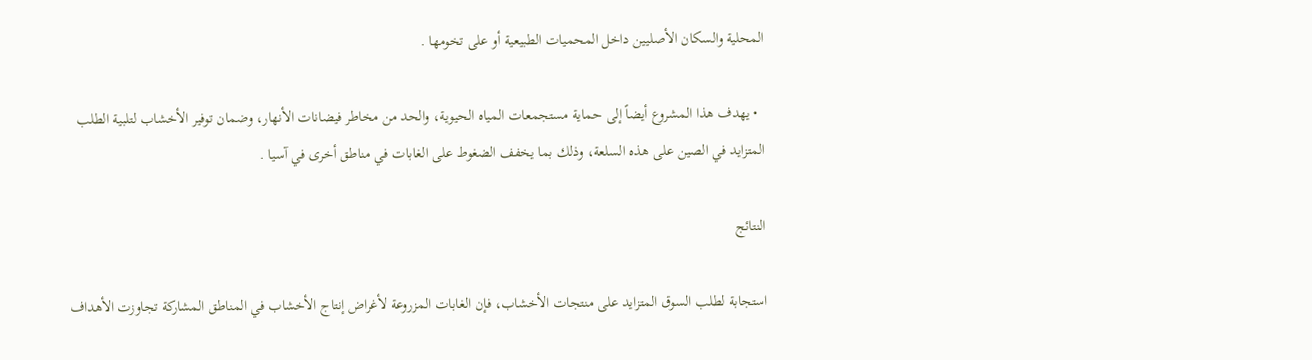المحلية والسكان الأصليين داخل المحميات الطبيعية أو على تخومها .

  • يهدف هذا المشروع أيضاً إلى حماية مستجمعات المياه الحيوية، والحد من مخاطر فيضانات الأنهار، وضمان توفير الأخشاب لتلبية الطلب المتزايد في الصين على هذه السلعة، وذلك بما يخفف الضغوط على الغابات في مناطق أخرى في آسيا .

النتائج

استجابة لطلب السوق المتزايد على منتجات الأخشاب، فإن الغابات المزروعة لأغراض إنتاج الأخشاب في المناطق المشاركة تجاوزت الأهداف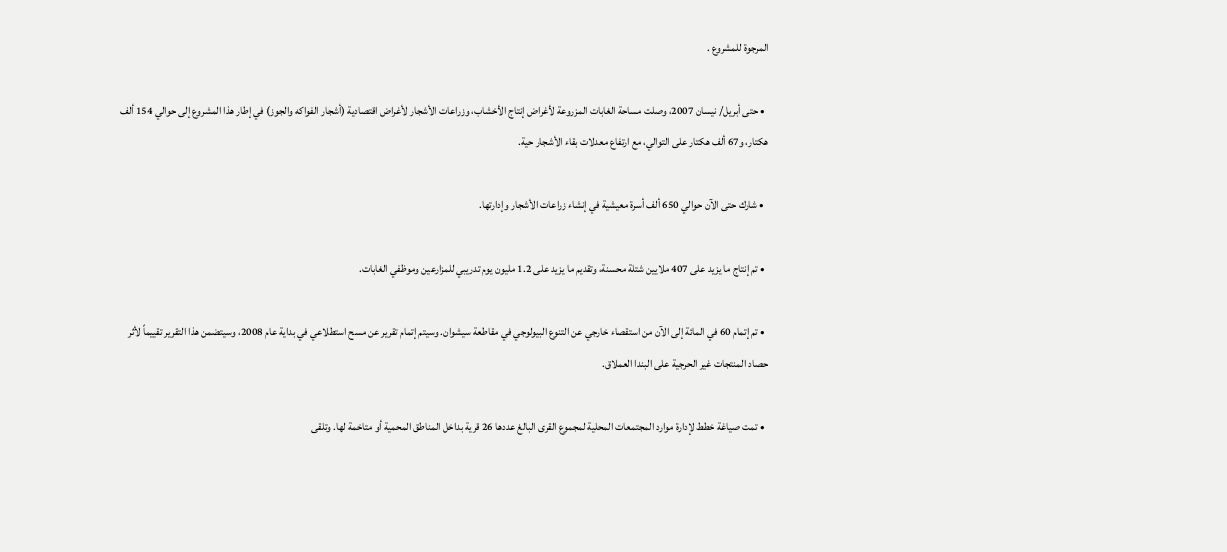المرجوة للمشروع .

  • حتى أبريل/ نيسان 2007، وصلت مساحة الغابات المزروعة لأغراض إنتاج الأخشاب، وزراعات الأشجار لأغراض اقتصادية (أشجار الفواكه والجوز) في إطار هذا المشروع إلى حوالي 154 ألف هكتار، و67 ألف هكتار على التوالي، مع ارتفاع معدلات بقاء الأشجار حية.

  • شارك حتى الآن حوالي 650 ألف أسرة معيشية في إنشاء زراعات الأشجار وإدارتها.

  • تم إنتاج ما يزيد على 407 ملايين شتلة محسنة، وتقديم ما يزيد على 1.2 مليون يوم تدريبي للمزارعين وموظفي الغابات.

  • تم إتمام 60 في المائة إلى الآن من استقصاء خارجي عن التنوع البيولوجي في مقاطعة سيشوان. وسيتم إتمام تقرير عن مسح استطلاعي في بداية عام 2008، وسيتضمن هذا التقرير تقييماً لأثر حصاد المنتجات غير الحرجية على البندا العملاق.

  • تمت صياغة خطط لإدارة موارد المجتمعات المحلية لمجموع القرى البالغ عددها 26 قرية بداخل المناطق المحمية أو متاخمة لها. وتلقى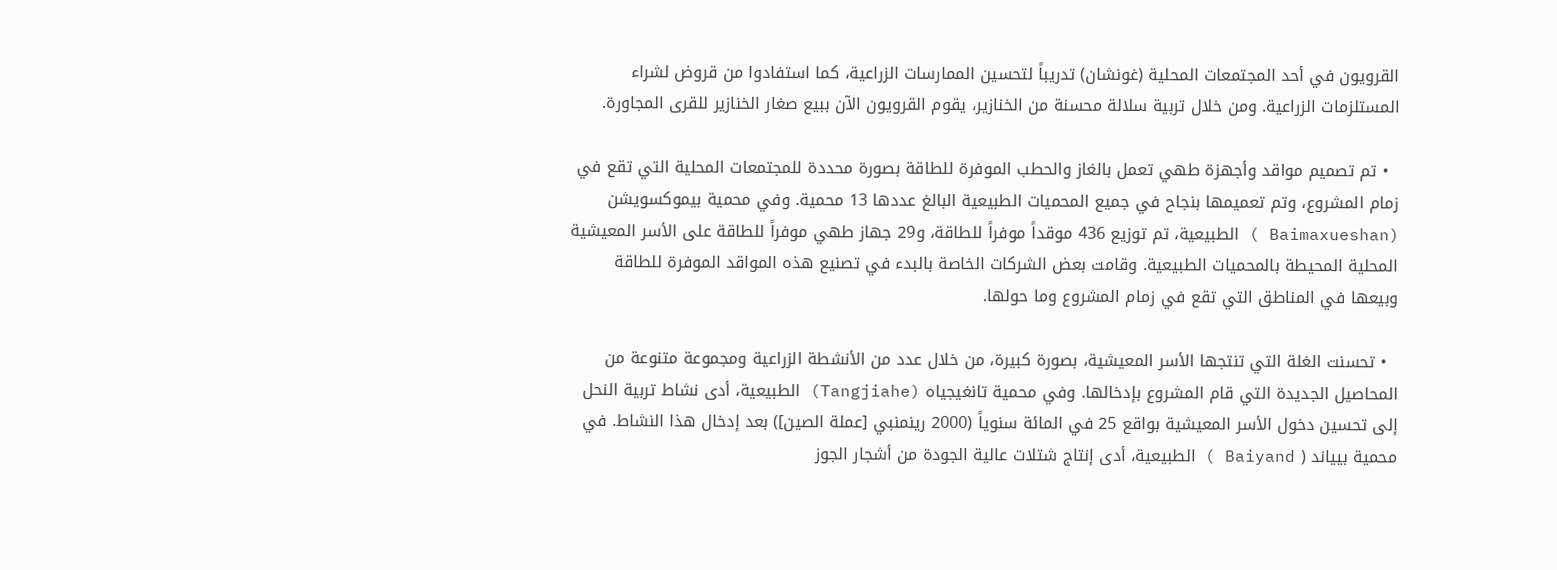القرويون في أحد المجتمعات المحلية (غونشان) تدريباً لتحسين الممارسات الزراعية، كما استفادوا من قروض لشراء المستلزمات الزراعية. ومن خلال تربية سلالة محسنة من الخنازير، يقوم القرويون الآن ببيع صغار الخنازير للقرى المجاورة.

  • تم تصميم مواقد وأجهزة طهي تعمل بالغاز والحطب الموفرة للطاقة بصورة محددة للمجتمعات المحلية التي تقع في زمام المشروع، وتم تعميمها بنجاح في جميع المحميات الطبيعية البالغ عددها 13 محمية. وفي محمية بيموكسويشن (Baimaxueshan ) الطبيعية، تم توزيع 436 موقداً موفراً للطاقة، و29 جهاز طهي موفراً للطاقة على الأسر المعيشية المحلية المحيطة بالمحميات الطبيعية. وقامت بعض الشركات الخاصة بالبدء في تصنيع هذه المواقد الموفرة للطاقة وبيعها في المناطق التي تقع في زمام المشروع وما حولها.

  • تحسنت الغلة التي تنتجها الأسر المعيشية، بصورة كبيرة، من خلال عدد من الأنشطة الزراعية ومجموعة متنوعة من المحاصيل الجديدة التي قام المشروع بإدخالها. وفي محمية تانغيجياه (Tangjiahe) الطبيعية، أدى نشاط تربية النحل إلى تحسين دخول الأسر المعيشية بواقع 25 في المائة سنوياً (2000 رينمنبي [عملة الصين]) بعد إدخال هذا النشاط. في محمية بيياند ( Baiyand ) الطبيعية، أدى إنتاج شتلات عالية الجودة من أشجار الجوز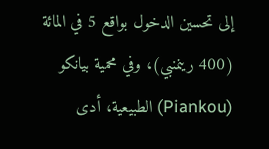إلى تحسين الدخول بواقع 5 في المائة (400 رينمنبي)، وفي محمية بيانكو (Piankou) الطبيعية، أدى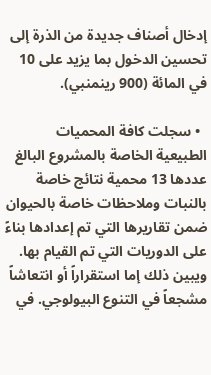إدخال أصناف جديدة من الذرة إلى تحسين الدخول بما يزيد على 10 في المائة (900 رينمنبي).

  • سجلت كافة المحميات الطبيعية الخاصة بالمشروع البالغ عددها 13 محمية نتائج خاصة بالنبات وملاحظات خاصة بالحيوان ضمن تقاريرها التي تم إعدادها بناءً على الدوريات التي تم القيام بها. ويبين ذلك إما استقراراً أو انتعاشاً مشجعاً في التنوع البيولوجي. في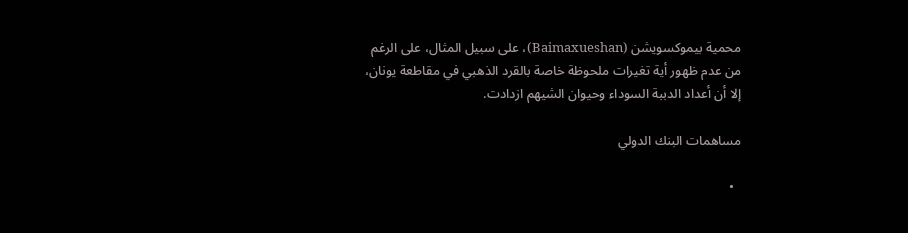محمية بيموكسويشن (Baimaxueshan)، على سبيل المثال، على الرغم من عدم ظهور أية تغيرات ملحوظة خاصة بالقرد الذهبي في مقاطعة يونان، إلا أن أعداد الدببة السوداء وحيوان الشيهم ازدادت.

مساهمات البنك الدولي

  •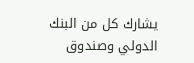يشارك كل من البنك الدولي وصندوق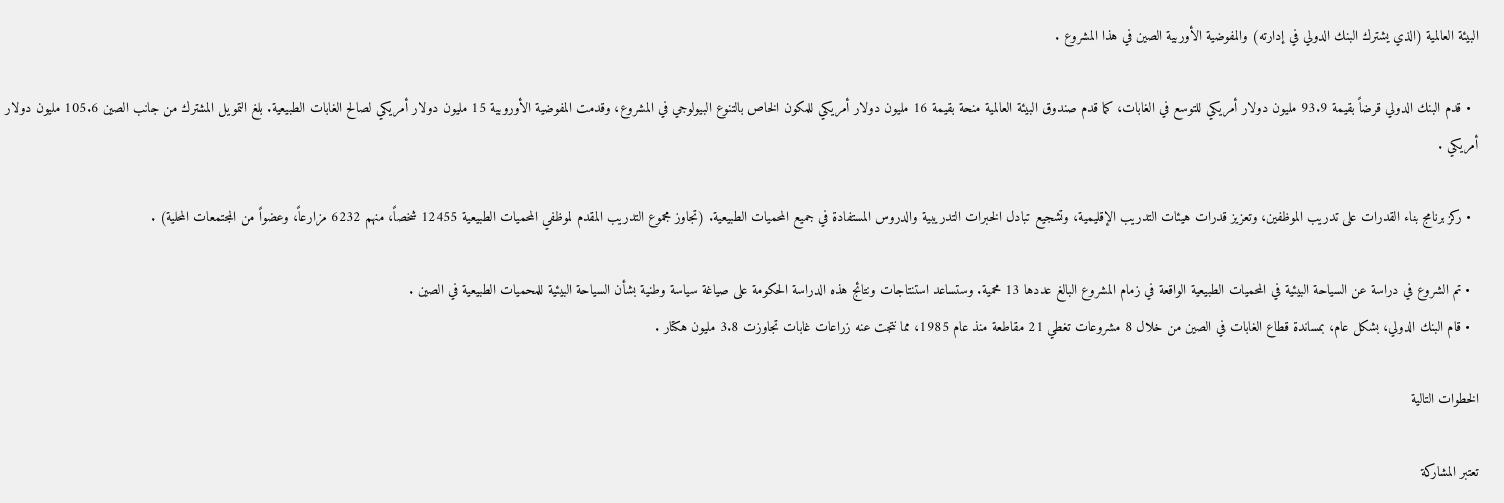البيئة العالمية (الذي يشترك البنك الدولي في إدارته) والمفوضية الأوربية الصين في هذا المشروع .

  • قدم البنك الدولي قرضاً بقيمة 93.9 مليون دولار أمريكي للتوسع في الغابات، كما قدم صندوق البيئة العالمية منحة بقيمة 16 مليون دولار أمريكي للمكون الخاص بالتنوع البيولوجي في المشروع، وقدمت المفوضية الأوروبية 15 مليون دولار أمريكي لصالح الغابات الطبيعية. بلغ التمويل المشترك من جانب الصين 105.6 مليون دولار أمريكي .

  • ركز برنامج بناء القدرات على تدريب الموظفين، وتعزيز قدرات هيئات التدريب الإقليمية، وتشجيع تبادل الخبرات التدريبية والدروس المستفادة في جميع المحميات الطبيعية. (تجاوز مجموع التدريب المقدم لموظفي المحميات الطبيعية 12455 شخصاً، منهم 6232 مزارعاً، وعضواً من المجتمعات المحلية) .

  • تم الشروع في دراسة عن السياحة البيئية في المحميات الطبيعية الواقعة في زمام المشروع البالغ عددها 13 محمية. وستساعد استنتاجات ونتائج هذه الدراسة الحكومة على صياغة سياسة وطنية بشأن السياحة البيئية للمحميات الطبيعية في الصين .
  • قام البنك الدولي، بشكل عام، بمساندة قطاع الغابات في الصين من خلال 8 مشروعات تغطي 21 مقاطعة منذ عام 1985، مما نتجت عنه زراعات غابات تجاوزت 3.8 مليون هكتار .

الخطوات التالية

تعتبر المشاركة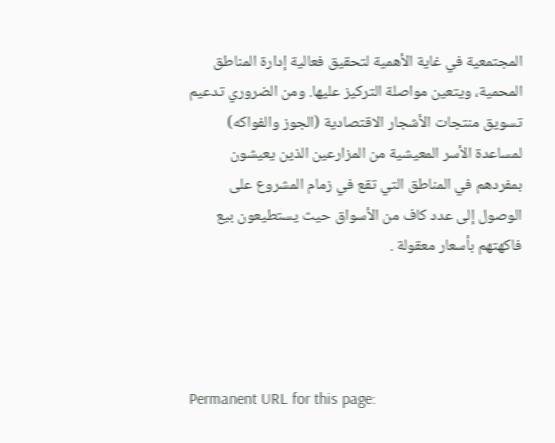المجتمعية في غاية الأهمية لتحقيق فعالية إدارة المناطق المحمية، ويتعين مواصلة التركيز عليها. ومن الضروري تدعيم تسويق منتجات الأشجار الاقتصادية (الجوز والفواكه) لمساعدة الأسر المعيشية من المزارعين الذين يعيشون بمفردهم في المناطق التي تقع في زمام المشروع على الوصول إلى عدد كاف من الأسواق حيث يستطيعون بيع فاكهتهم بأسعار معقولة .




Permanent URL for this page: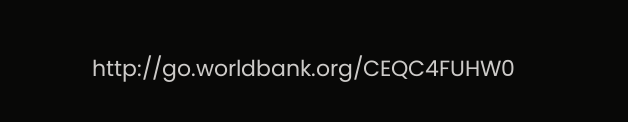http://go.worldbank.org/CEQC4FUHW0